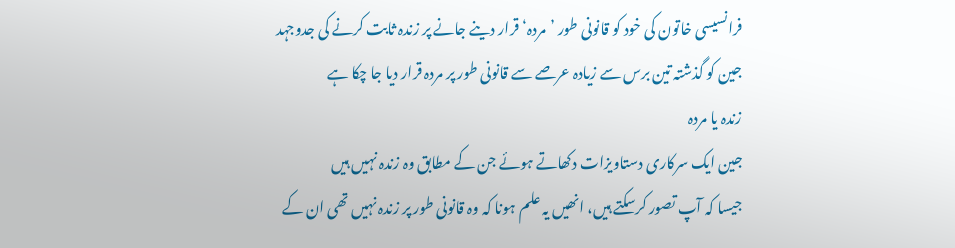فرانسیسی خاتون کی خود کو قانونی طور ’مردہ‘ قرار دینے جانے پر زندہ ثابت کرنے کی جدوجہد
جین کو گذشتہ تین برس سے زیادہ عرصے سے قانونی طور پر مردہ قرار دیا جا چکا ہے
زندہ یا مردہ
جین ایک سرکاری دستاویزات دکھاتے ہوئے جن کے مطابق وہ زندہ نہیں ہیں
جیسا کہ آپ تصور کرسکتے ہیں، انھیں یہ علم ہونا کہ وہ قانونی طور پر زندہ نہیں تھی ان کے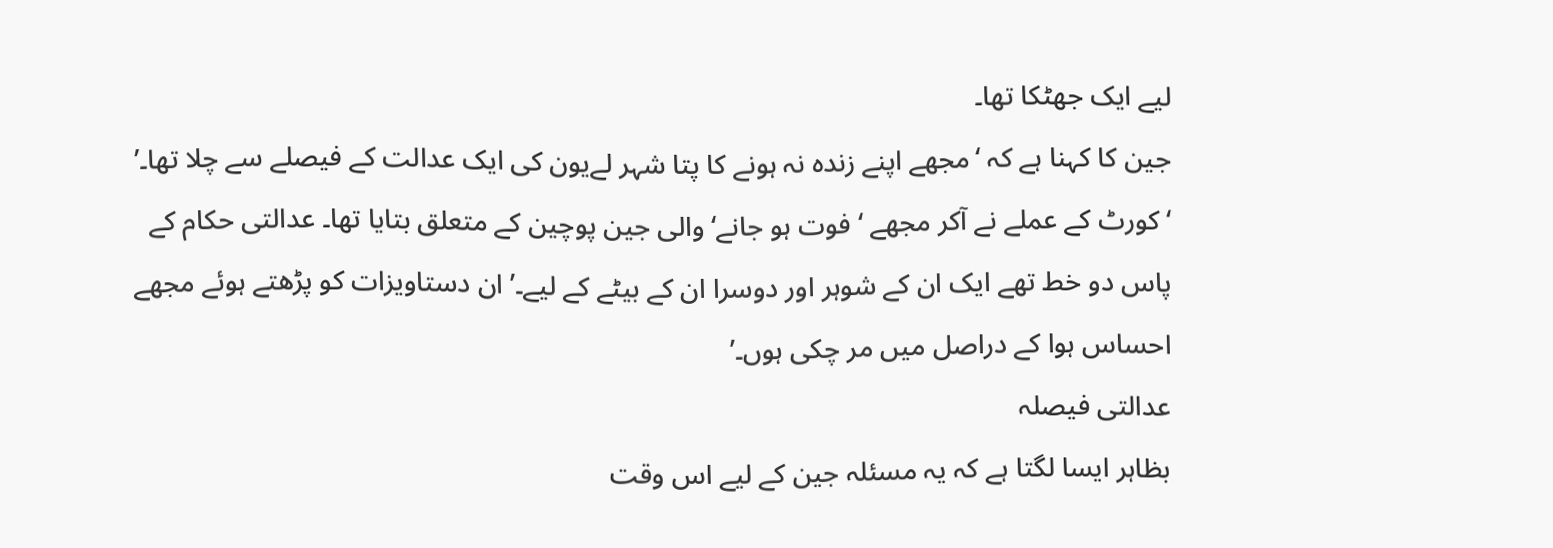لیے ایک جھٹکا تھا۔
جین کا کہنا ہے کہ ‘مجھے اپنے زندہ نہ ہونے کا پتا شہر لےیون کی ایک عدالت کے فیصلے سے چلا تھا۔’
‘کورٹ کے عملے نے آکر مجھے ‘فوت ہو جانے‘ والی جین پوچین کے متعلق بتایا تھا۔ عدالتی حکام کے پاس دو خط تھے ایک ان کے شوہر اور دوسرا ان کے بیٹے کے لیے۔’ ان دستاویزات کو پڑھتے ہوئے مجھے احساس ہوا کے دراصل میں مر چکی ہوں۔’
عدالتی فیصلہ
بظاہر ایسا لگتا ہے کہ یہ مسئلہ جین کے لیے اس وقت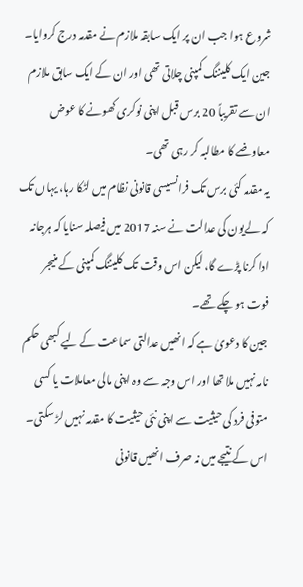شروع ہوا جب ان پر ایک سابقہ ملازم نے مقدمہ درج کروایا۔
جین ایک کلیننگ کمپنی چلاتی تھی اور ان کے ایک سابق ملازم ان سے تقریباً 20 برس قبل اپنی نوکری کھونے کا عوض معاوضے کا مطالبہ کر رہی تھی۔
یہ مقدمہ کئی برس تک فرانسیسی قانونی نظام میں لٹکا رہا، یہاں تک کہ لےیون کی عدالت نے سنہ 2017 میں فیصلہ سنایا کہ ہرجانہ ادا کرنا پڑے گا، لیکن اس وقت تک کلیننگ کمپنی کے منیجر فوت ہو چکے تھے۔
جین کا دعویٰ ہے کہ انھیں عدالتی سماعت کے لیے کبھی حکم نامہ نہیں ملا تھا اور اس وجہ سے وہ اپنی مالی معاملات یا کسی متوفی فرد کی حیثیت سے اپنی نئی حیثیت کا مقدمہ نہیں لڑ سکتی۔
اس کے نتیجے میں نہ صرف انھیں قانونی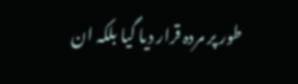طور پر مردہ قرار دیا گیا بلکہ ان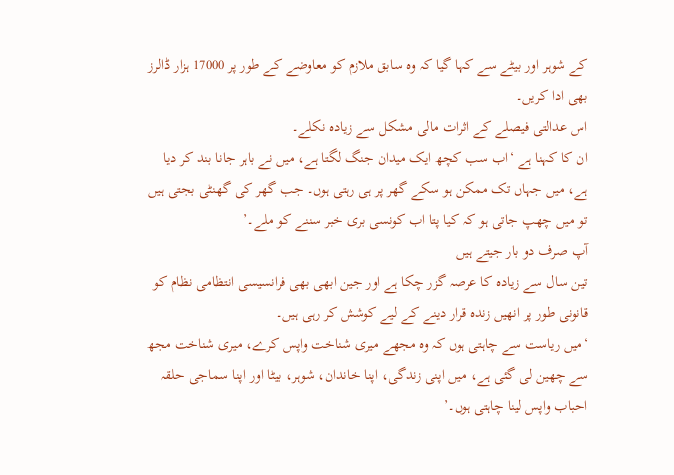کے شوہر اور بیٹے سے کہا گیا کہ وہ سابق ملازم کو معاوضے کے طور پر 17000 ہزار ڈالرز بھی ادا کریں۔
اس عدالتی فیصلے کے اثرات مالی مشکل سے زیادہ نکلے۔
ان کا کہنا ہے ‘اب سب کچھ ایک میدان جنگ لگتا ہے، میں نے باہر جانا بند کر دیا ہے، میں جہاں تک ممکن ہو سکے گھر پر ہی رہتی ہوں۔ جب گھر کی گھنٹی بجتی ہیں تو میں چھپ جاتی ہو کہ کیا پتا اب کونسی بری خبر سننے کو ملے۔’
آپ صرف دو بار جیتے ہیں
تین سال سے زیادہ کا عرصہ گزر چکا ہے اور جین ابھی بھی فرانسیسی انتظامی نظام کو قانونی طور پر انھیں زندہ قرار دینے کے لیے کوشش کر رہی ہیں۔
‘میں ریاست سے چاہتی ہوں کہ وہ مجھے میری شناخت واپس کرے، میری شناخت مجھ سے چھین لی گئی ہے، میں اپنی زندگی، اپنا خاندان، شوہر، بیٹا اور اپنا سماجی حلقہ احباب واپس لینا چاہتی ہوں۔’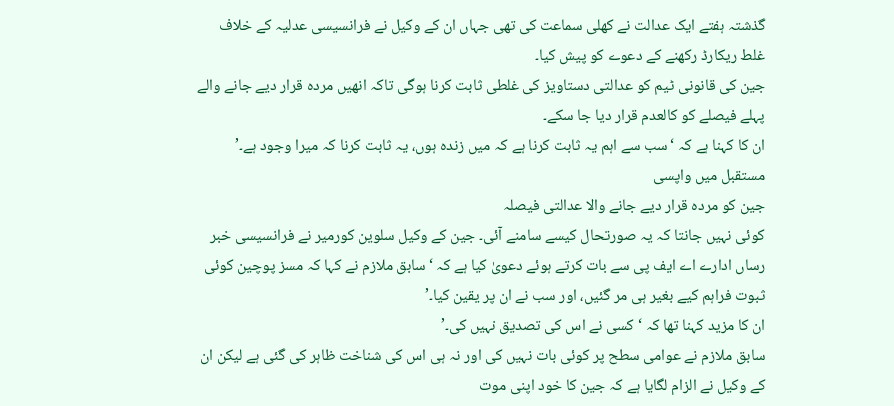گذشتہ ہفتے ایک عدالت نے کھلی سماعت کی تھی جہاں ان کے وکیل نے فرانسیسی عدلیہ کے خلاف غلط ریکارڈ رکھنے کے دعوے کو پیش کیا۔
جین کی قانونی ٹیم کو عدالتی دستاویز کی غلطی ثابت کرنا ہوگی تاکہ انھیں مردہ قرار دیے جانے والے پہلے فیصلے کو کالعدم قرار دیا جا سکے۔
ان کا کہنا ہے کہ ‘سب سے اہم یہ ثابت کرنا ہے کہ میں زندہ ہوں، یہ ثابت کرنا کہ میرا وجود ہے۔’
مستقبل میں واپسی
جین کو مردہ قرار دیے جانے والا عدالتی فیصلہ
کوئی نہیں جانتا کہ یہ صورتحال کیسے سامنے آئی۔ جین کے وکیل سلوین کورمیر نے فرانسیسی خبر رساں ادارے اے ایف پی سے بات کرتے ہوئے دعویٰ کیا ہے کہ ‘سابق ملازم نے کہا کہ مسز پوچین کوئی ثبوت فراہم کیے بغیر ہی مر گئیں، اور سب نے ان پر یقین کیا۔’
ان کا مزید کہنا تھا کہ ‘کسی نے اس کی تصدیق نہیں کی۔’
سابق ملازم نے عوامی سطح پر کوئی بات نہیں کی اور نہ ہی اس کی شناخت ظاہر کی گئی ہے لیکن ان کے وکیل نے الزام لگایا ہے کہ جین کا خود اپنی موت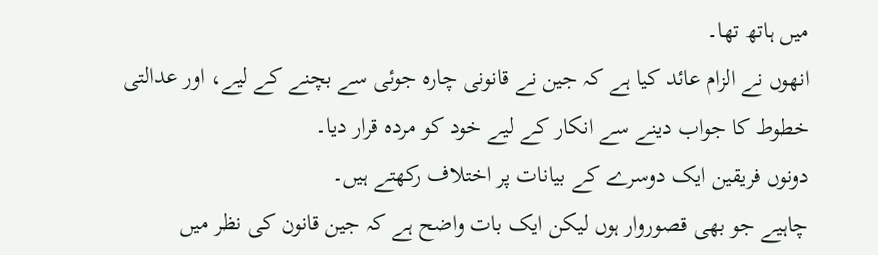میں ہاتھ تھا۔
انھوں نے الزام عائد کیا ہے کہ جین نے قانونی چارہ جوئی سے بچنے کے لیے، اور عدالتی خطوط کا جواب دینے سے انکار کے لیے خود کو مردہ قرار دیا۔
دونوں فریقین ایک دوسرے کے بیانات پر اختلاف رکھتے ہیں۔
چاہیے جو بھی قصوروار ہوں لیکن ایک بات واضح ہے کہ جین قانون کی نظر میں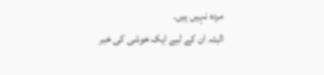مردہ نہیں ہیں۔
البتہ ان کے لیے ایک خوشی کی خبر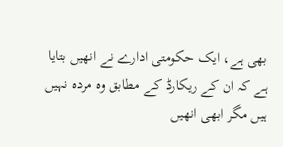بھی ہے، ایک حکومتی ادارے نے انھیں بتایا ہے کہ ان کے ریکارڈ کے مطابق وہ مردہ نہیں ہیں مگر ابھی انھیں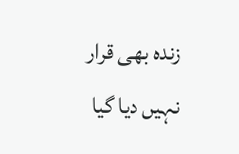زندہ بھی قرار نہیں دیا گیا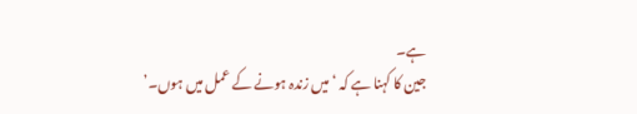ہے۔
جین کا کہنا ہے کہ ‘میں زندہ ہونے کے عمل میں ہوں۔’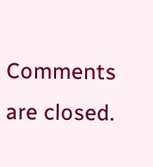Comments are closed.